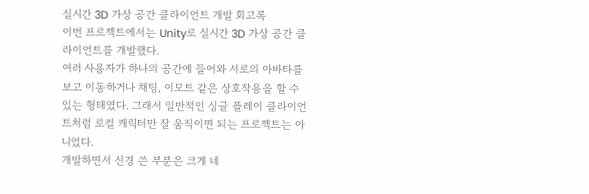실시간 3D 가상 공간 클라이언트 개발 회고록
이번 프로젝트에서는 Unity로 실시간 3D 가상 공간 클라이언트를 개발했다.
여러 사용자가 하나의 공간에 들어와 서로의 아바타를 보고 이동하거나 채팅, 이모트 같은 상호작용을 할 수 있는 형태였다. 그래서 일반적인 싱글 플레이 클라이언트처럼 로컬 캐릭터만 잘 움직이면 되는 프로젝트는 아니었다.
개발하면서 신경 쓴 부분은 크게 네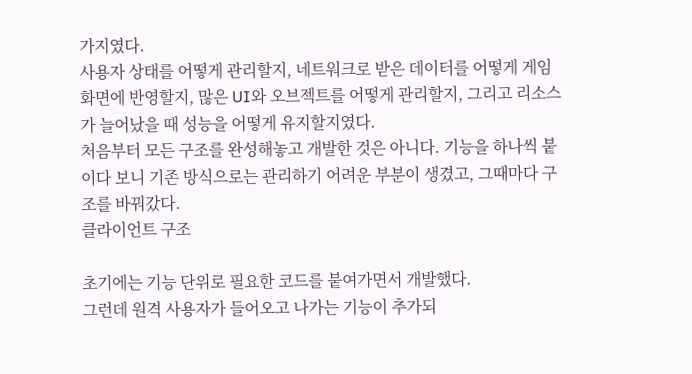가지였다.
사용자 상태를 어떻게 관리할지, 네트워크로 받은 데이터를 어떻게 게임 화면에 반영할지, 많은 UI와 오브젝트를 어떻게 관리할지, 그리고 리소스가 늘어났을 때 성능을 어떻게 유지할지였다.
처음부터 모든 구조를 완성해놓고 개발한 것은 아니다. 기능을 하나씩 붙이다 보니 기존 방식으로는 관리하기 어려운 부분이 생겼고, 그때마다 구조를 바꿔갔다.
클라이언트 구조

초기에는 기능 단위로 필요한 코드를 붙여가면서 개발했다.
그런데 원격 사용자가 들어오고 나가는 기능이 추가되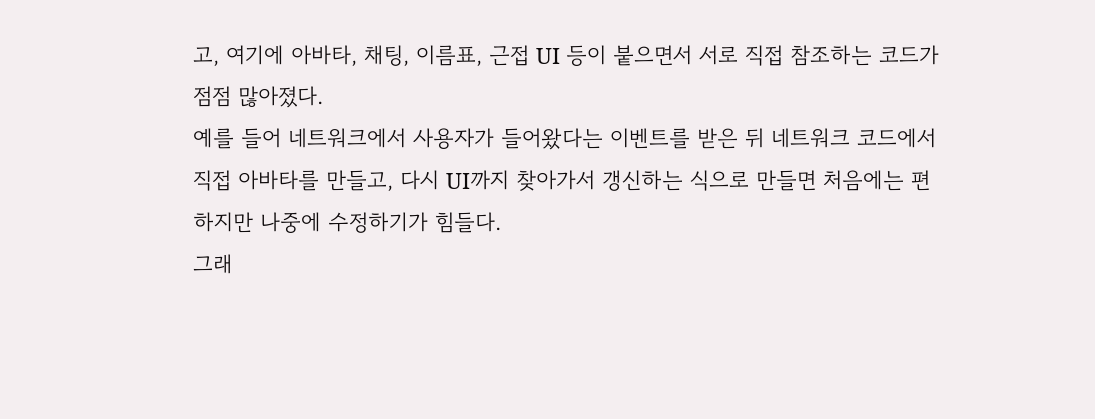고, 여기에 아바타, 채팅, 이름표, 근접 UI 등이 붙으면서 서로 직접 참조하는 코드가 점점 많아졌다.
예를 들어 네트워크에서 사용자가 들어왔다는 이벤트를 받은 뒤 네트워크 코드에서 직접 아바타를 만들고, 다시 UI까지 찾아가서 갱신하는 식으로 만들면 처음에는 편하지만 나중에 수정하기가 힘들다.
그래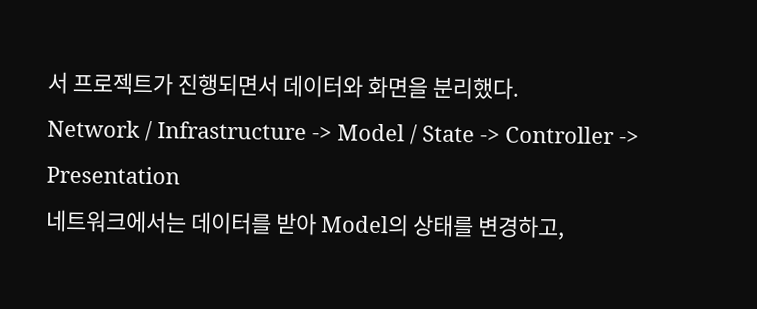서 프로젝트가 진행되면서 데이터와 화면을 분리했다.
Network / Infrastructure -> Model / State -> Controller -> Presentation
네트워크에서는 데이터를 받아 Model의 상태를 변경하고,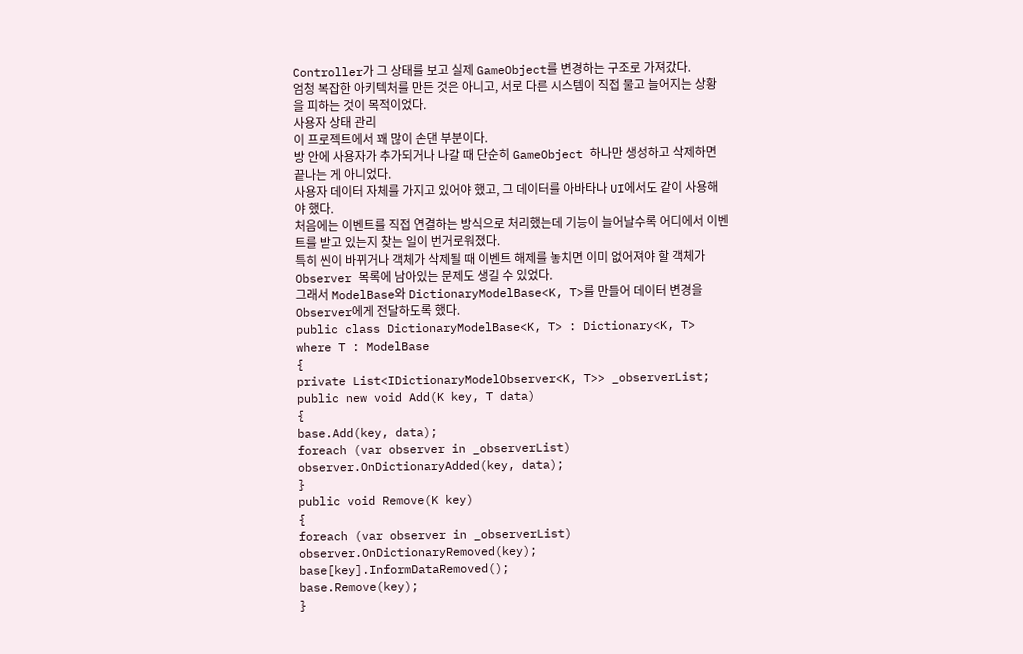Controller가 그 상태를 보고 실제 GameObject를 변경하는 구조로 가져갔다.
엄청 복잡한 아키텍처를 만든 것은 아니고, 서로 다른 시스템이 직접 물고 늘어지는 상황을 피하는 것이 목적이었다.
사용자 상태 관리
이 프로젝트에서 꽤 많이 손댄 부분이다.
방 안에 사용자가 추가되거나 나갈 때 단순히 GameObject 하나만 생성하고 삭제하면 끝나는 게 아니었다.
사용자 데이터 자체를 가지고 있어야 했고, 그 데이터를 아바타나 UI에서도 같이 사용해야 했다.
처음에는 이벤트를 직접 연결하는 방식으로 처리했는데 기능이 늘어날수록 어디에서 이벤트를 받고 있는지 찾는 일이 번거로워졌다.
특히 씬이 바뀌거나 객체가 삭제될 때 이벤트 해제를 놓치면 이미 없어져야 할 객체가 Observer 목록에 남아있는 문제도 생길 수 있었다.
그래서 ModelBase와 DictionaryModelBase<K, T>를 만들어 데이터 변경을 Observer에게 전달하도록 했다.
public class DictionaryModelBase<K, T> : Dictionary<K, T>
where T : ModelBase
{
private List<IDictionaryModelObserver<K, T>> _observerList;
public new void Add(K key, T data)
{
base.Add(key, data);
foreach (var observer in _observerList)
observer.OnDictionaryAdded(key, data);
}
public void Remove(K key)
{
foreach (var observer in _observerList)
observer.OnDictionaryRemoved(key);
base[key].InformDataRemoved();
base.Remove(key);
}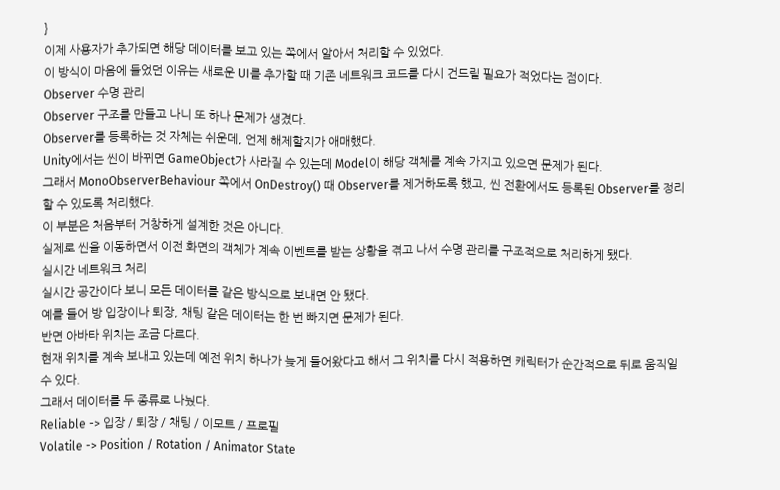}
이제 사용자가 추가되면 해당 데이터를 보고 있는 쪽에서 알아서 처리할 수 있었다.
이 방식이 마음에 들었던 이유는 새로운 UI를 추가할 때 기존 네트워크 코드를 다시 건드릴 필요가 적었다는 점이다.
Observer 수명 관리
Observer 구조를 만들고 나니 또 하나 문제가 생겼다.
Observer를 등록하는 것 자체는 쉬운데, 언제 해제할지가 애매했다.
Unity에서는 씬이 바뀌면 GameObject가 사라질 수 있는데 Model이 해당 객체를 계속 가지고 있으면 문제가 된다.
그래서 MonoObserverBehaviour 쪽에서 OnDestroy() 때 Observer를 제거하도록 했고, 씬 전환에서도 등록된 Observer를 정리할 수 있도록 처리했다.
이 부분은 처음부터 거창하게 설계한 것은 아니다.
실제로 씬을 이동하면서 이전 화면의 객체가 계속 이벤트를 받는 상황을 겪고 나서 수명 관리를 구조적으로 처리하게 됐다.
실시간 네트워크 처리
실시간 공간이다 보니 모든 데이터를 같은 방식으로 보내면 안 됐다.
예를 들어 방 입장이나 퇴장, 채팅 같은 데이터는 한 번 빠지면 문제가 된다.
반면 아바타 위치는 조금 다르다.
현재 위치를 계속 보내고 있는데 예전 위치 하나가 늦게 들어왔다고 해서 그 위치를 다시 적용하면 캐릭터가 순간적으로 뒤로 움직일 수 있다.
그래서 데이터를 두 종류로 나눴다.
Reliable -> 입장 / 퇴장 / 채팅 / 이모트 / 프로필
Volatile -> Position / Rotation / Animator State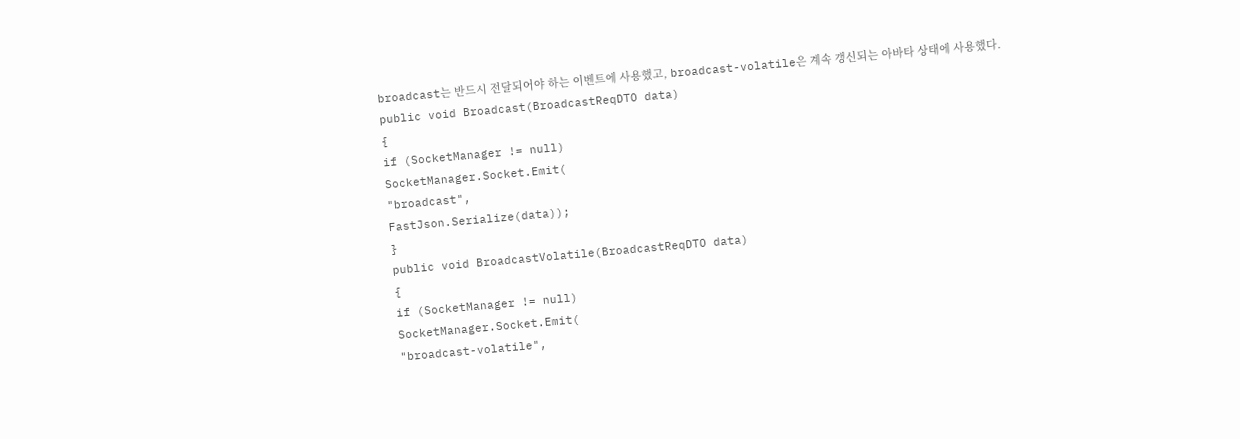broadcast는 반드시 전달되어야 하는 이벤트에 사용했고, broadcast-volatile은 계속 갱신되는 아바타 상태에 사용했다.
public void Broadcast(BroadcastReqDTO data)
{
if (SocketManager != null)
SocketManager.Socket.Emit(
"broadcast",
FastJson.Serialize(data));
}
public void BroadcastVolatile(BroadcastReqDTO data)
{
if (SocketManager != null)
SocketManager.Socket.Emit(
"broadcast-volatile",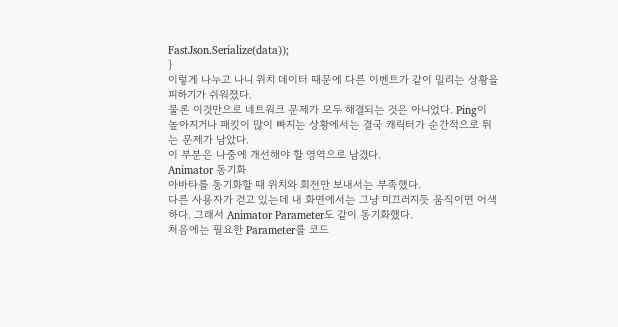FastJson.Serialize(data));
}
이렇게 나누고 나니 위치 데이터 때문에 다른 이벤트가 같이 밀리는 상황을 피하기가 쉬워졌다.
물론 이것만으로 네트워크 문제가 모두 해결되는 것은 아니었다. Ping이 높아지거나 패킷이 많이 빠지는 상황에서는 결국 캐릭터가 순간적으로 튀는 문제가 남았다.
이 부분은 나중에 개선해야 할 영역으로 남겼다.
Animator 동기화
아바타를 동기화할 때 위치와 회전만 보내서는 부족했다.
다른 사용자가 걷고 있는데 내 화면에서는 그냥 미끄러지듯 움직이면 어색하다. 그래서 Animator Parameter도 같이 동기화했다.
처음에는 필요한 Parameter를 코드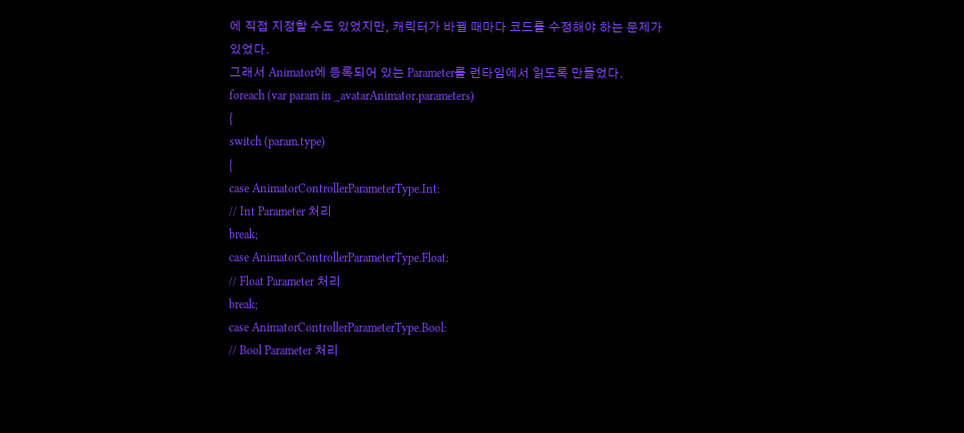에 직접 지정할 수도 있었지만, 캐릭터가 바뀔 때마다 코드를 수정해야 하는 문제가 있었다.
그래서 Animator에 등록되어 있는 Parameter를 런타임에서 읽도록 만들었다.
foreach (var param in _avatarAnimator.parameters)
{
switch (param.type)
{
case AnimatorControllerParameterType.Int:
// Int Parameter 처리
break;
case AnimatorControllerParameterType.Float:
// Float Parameter 처리
break;
case AnimatorControllerParameterType.Bool:
// Bool Parameter 처리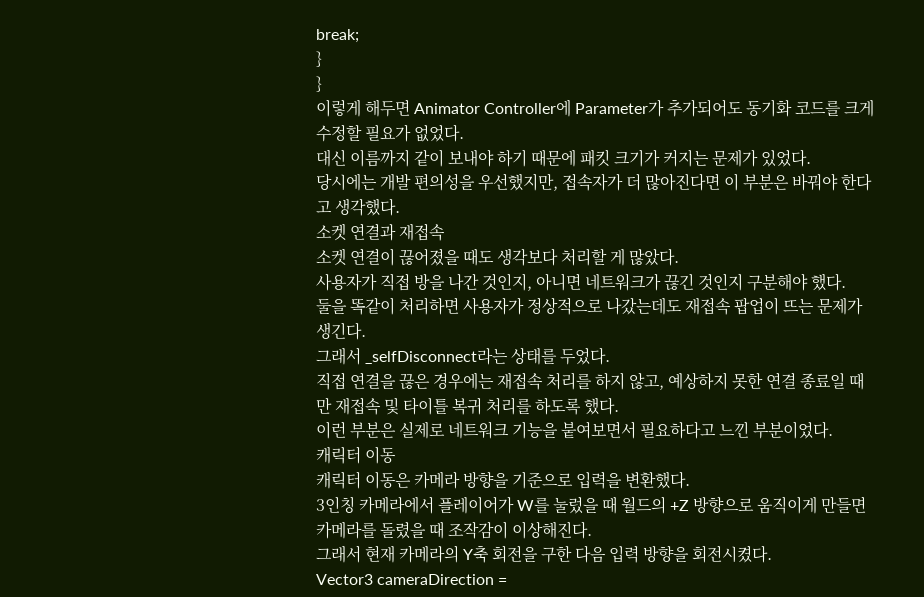break;
}
}
이렇게 해두면 Animator Controller에 Parameter가 추가되어도 동기화 코드를 크게 수정할 필요가 없었다.
대신 이름까지 같이 보내야 하기 때문에 패킷 크기가 커지는 문제가 있었다.
당시에는 개발 편의성을 우선했지만, 접속자가 더 많아진다면 이 부분은 바꿔야 한다고 생각했다.
소켓 연결과 재접속
소켓 연결이 끊어졌을 때도 생각보다 처리할 게 많았다.
사용자가 직접 방을 나간 것인지, 아니면 네트워크가 끊긴 것인지 구분해야 했다.
둘을 똑같이 처리하면 사용자가 정상적으로 나갔는데도 재접속 팝업이 뜨는 문제가 생긴다.
그래서 _selfDisconnect라는 상태를 두었다.
직접 연결을 끊은 경우에는 재접속 처리를 하지 않고, 예상하지 못한 연결 종료일 때만 재접속 및 타이틀 복귀 처리를 하도록 했다.
이런 부분은 실제로 네트워크 기능을 붙여보면서 필요하다고 느낀 부분이었다.
캐릭터 이동
캐릭터 이동은 카메라 방향을 기준으로 입력을 변환했다.
3인칭 카메라에서 플레이어가 W를 눌렀을 때 월드의 +Z 방향으로 움직이게 만들면 카메라를 돌렸을 때 조작감이 이상해진다.
그래서 현재 카메라의 Y축 회전을 구한 다음 입력 방향을 회전시켰다.
Vector3 cameraDirection =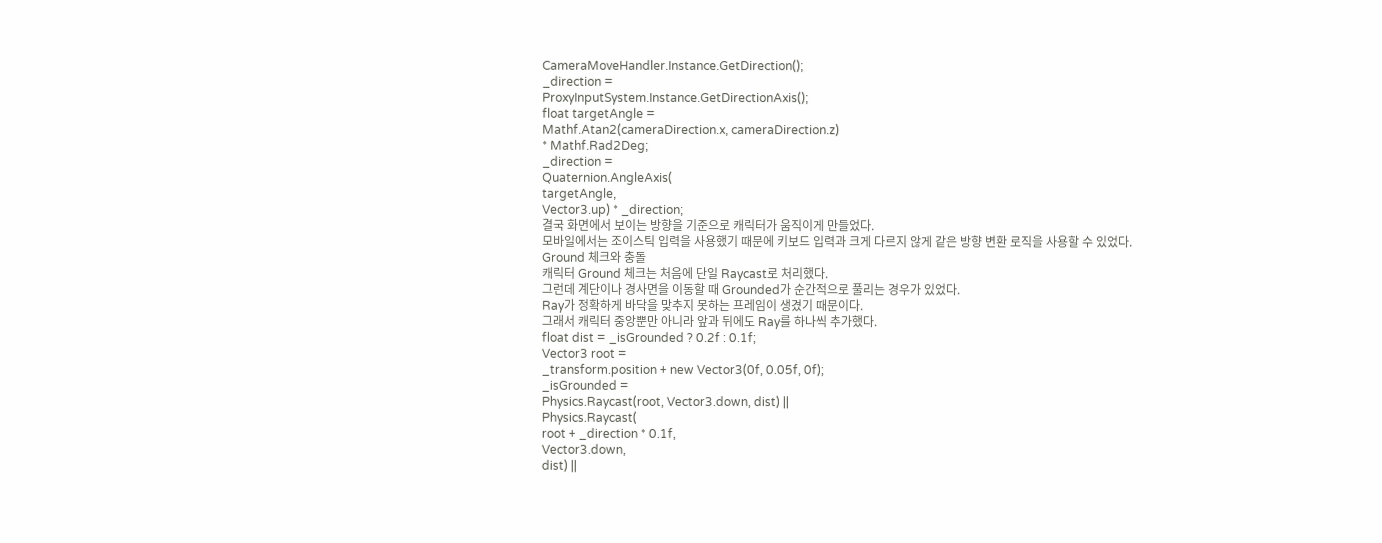CameraMoveHandler.Instance.GetDirection();
_direction =
ProxyInputSystem.Instance.GetDirectionAxis();
float targetAngle =
Mathf.Atan2(cameraDirection.x, cameraDirection.z)
* Mathf.Rad2Deg;
_direction =
Quaternion.AngleAxis(
targetAngle,
Vector3.up) * _direction;
결국 화면에서 보이는 방향을 기준으로 캐릭터가 움직이게 만들었다.
모바일에서는 조이스틱 입력을 사용했기 때문에 키보드 입력과 크게 다르지 않게 같은 방향 변환 로직을 사용할 수 있었다.
Ground 체크와 충돌
캐릭터 Ground 체크는 처음에 단일 Raycast로 처리했다.
그런데 계단이나 경사면을 이동할 때 Grounded가 순간적으로 풀리는 경우가 있었다.
Ray가 정확하게 바닥을 맞추지 못하는 프레임이 생겼기 때문이다.
그래서 캐릭터 중앙뿐만 아니라 앞과 뒤에도 Ray를 하나씩 추가했다.
float dist = _isGrounded ? 0.2f : 0.1f;
Vector3 root =
_transform.position + new Vector3(0f, 0.05f, 0f);
_isGrounded =
Physics.Raycast(root, Vector3.down, dist) ||
Physics.Raycast(
root + _direction * 0.1f,
Vector3.down,
dist) ||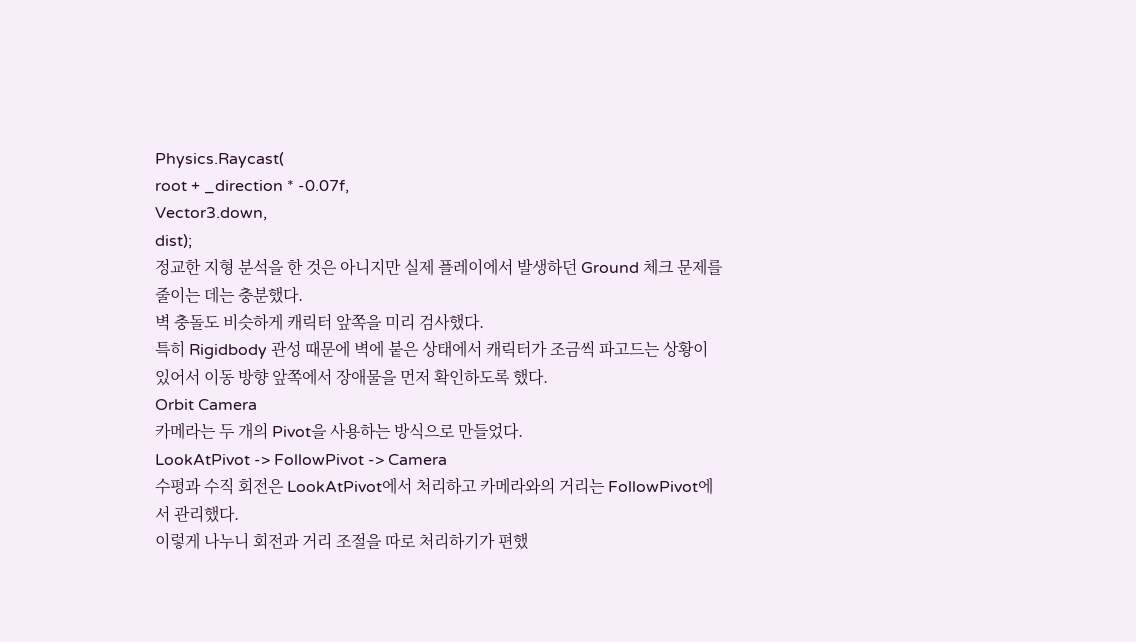Physics.Raycast(
root + _direction * -0.07f,
Vector3.down,
dist);
정교한 지형 분석을 한 것은 아니지만 실제 플레이에서 발생하던 Ground 체크 문제를 줄이는 데는 충분했다.
벽 충돌도 비슷하게 캐릭터 앞쪽을 미리 검사했다.
특히 Rigidbody 관성 때문에 벽에 붙은 상태에서 캐릭터가 조금씩 파고드는 상황이 있어서 이동 방향 앞쪽에서 장애물을 먼저 확인하도록 했다.
Orbit Camera
카메라는 두 개의 Pivot을 사용하는 방식으로 만들었다.
LookAtPivot -> FollowPivot -> Camera
수평과 수직 회전은 LookAtPivot에서 처리하고 카메라와의 거리는 FollowPivot에서 관리했다.
이렇게 나누니 회전과 거리 조절을 따로 처리하기가 편했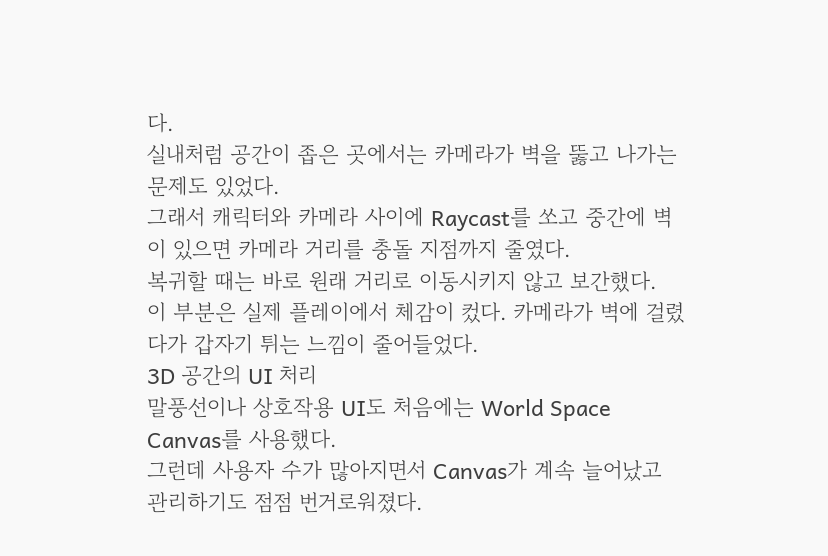다.
실내처럼 공간이 좁은 곳에서는 카메라가 벽을 뚫고 나가는 문제도 있었다.
그래서 캐릭터와 카메라 사이에 Raycast를 쏘고 중간에 벽이 있으면 카메라 거리를 충돌 지점까지 줄였다.
복귀할 때는 바로 원래 거리로 이동시키지 않고 보간했다.
이 부분은 실제 플레이에서 체감이 컸다. 카메라가 벽에 걸렸다가 갑자기 튀는 느낌이 줄어들었다.
3D 공간의 UI 처리
말풍선이나 상호작용 UI도 처음에는 World Space Canvas를 사용했다.
그런데 사용자 수가 많아지면서 Canvas가 계속 늘어났고 관리하기도 점점 번거로워졌다.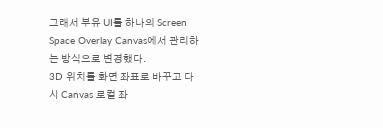그래서 부유 UI를 하나의 Screen Space Overlay Canvas에서 관리하는 방식으로 변경했다.
3D 위치를 화면 좌표로 바꾸고 다시 Canvas 로컬 좌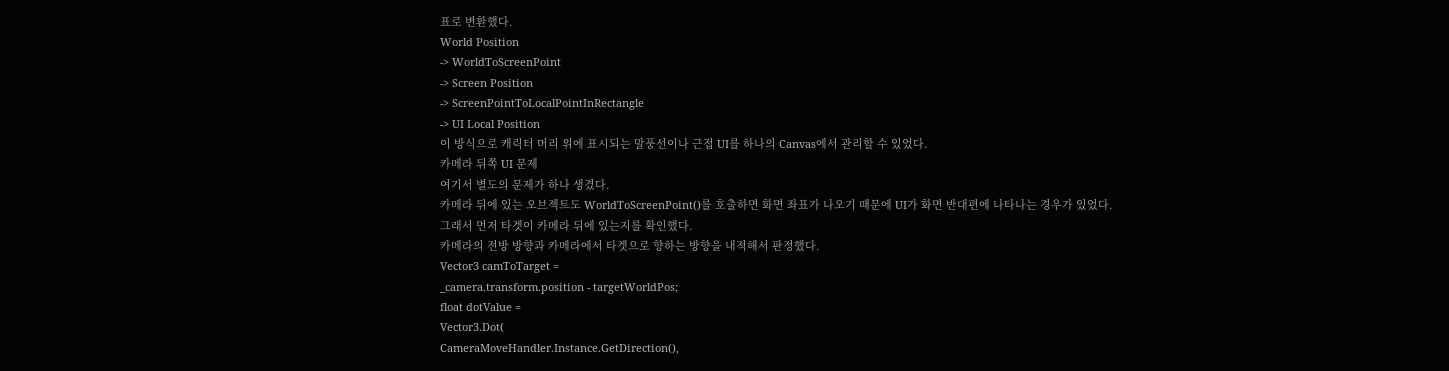표로 변환했다.
World Position
-> WorldToScreenPoint
-> Screen Position
-> ScreenPointToLocalPointInRectangle
-> UI Local Position
이 방식으로 캐릭터 머리 위에 표시되는 말풍선이나 근접 UI를 하나의 Canvas에서 관리할 수 있었다.
카메라 뒤쪽 UI 문제
여기서 별도의 문제가 하나 생겼다.
카메라 뒤에 있는 오브젝트도 WorldToScreenPoint()를 호출하면 화면 좌표가 나오기 때문에 UI가 화면 반대편에 나타나는 경우가 있었다.
그래서 먼저 타겟이 카메라 뒤에 있는지를 확인했다.
카메라의 전방 방향과 카메라에서 타겟으로 향하는 방향을 내적해서 판정했다.
Vector3 camToTarget =
_camera.transform.position - targetWorldPos;
float dotValue =
Vector3.Dot(
CameraMoveHandler.Instance.GetDirection(),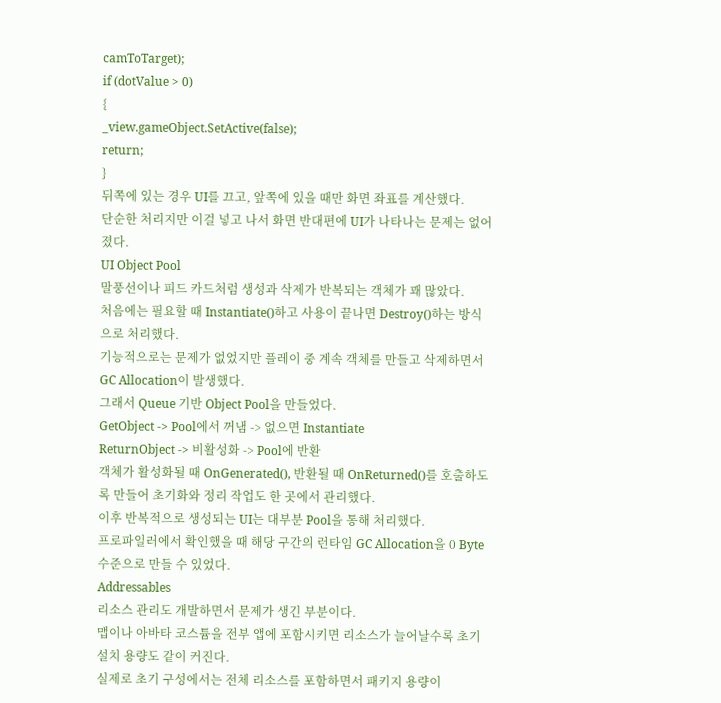camToTarget);
if (dotValue > 0)
{
_view.gameObject.SetActive(false);
return;
}
뒤쪽에 있는 경우 UI를 끄고, 앞쪽에 있을 때만 화면 좌표를 계산했다.
단순한 처리지만 이걸 넣고 나서 화면 반대편에 UI가 나타나는 문제는 없어졌다.
UI Object Pool
말풍선이나 피드 카드처럼 생성과 삭제가 반복되는 객체가 꽤 많았다.
처음에는 필요할 때 Instantiate()하고 사용이 끝나면 Destroy()하는 방식으로 처리했다.
기능적으로는 문제가 없었지만 플레이 중 계속 객체를 만들고 삭제하면서 GC Allocation이 발생했다.
그래서 Queue 기반 Object Pool을 만들었다.
GetObject -> Pool에서 꺼냄 -> 없으면 Instantiate
ReturnObject -> 비활성화 -> Pool에 반환
객체가 활성화될 때 OnGenerated(), 반환될 때 OnReturned()를 호출하도록 만들어 초기화와 정리 작업도 한 곳에서 관리했다.
이후 반복적으로 생성되는 UI는 대부분 Pool을 통해 처리했다.
프로파일러에서 확인했을 때 해당 구간의 런타임 GC Allocation을 0 Byte 수준으로 만들 수 있었다.
Addressables
리소스 관리도 개발하면서 문제가 생긴 부분이다.
맵이나 아바타 코스튬을 전부 앱에 포함시키면 리소스가 늘어날수록 초기 설치 용량도 같이 커진다.
실제로 초기 구성에서는 전체 리소스를 포함하면서 패키지 용량이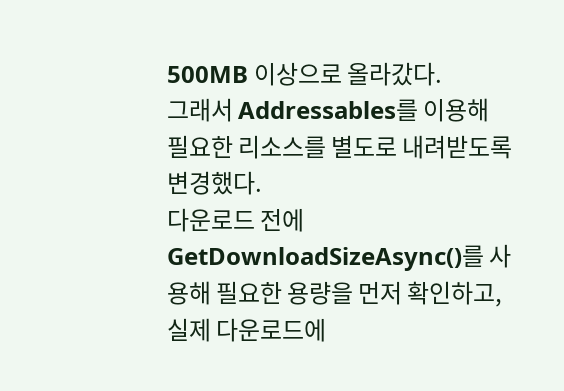500MB 이상으로 올라갔다.
그래서 Addressables를 이용해 필요한 리소스를 별도로 내려받도록 변경했다.
다운로드 전에 GetDownloadSizeAsync()를 사용해 필요한 용량을 먼저 확인하고, 실제 다운로드에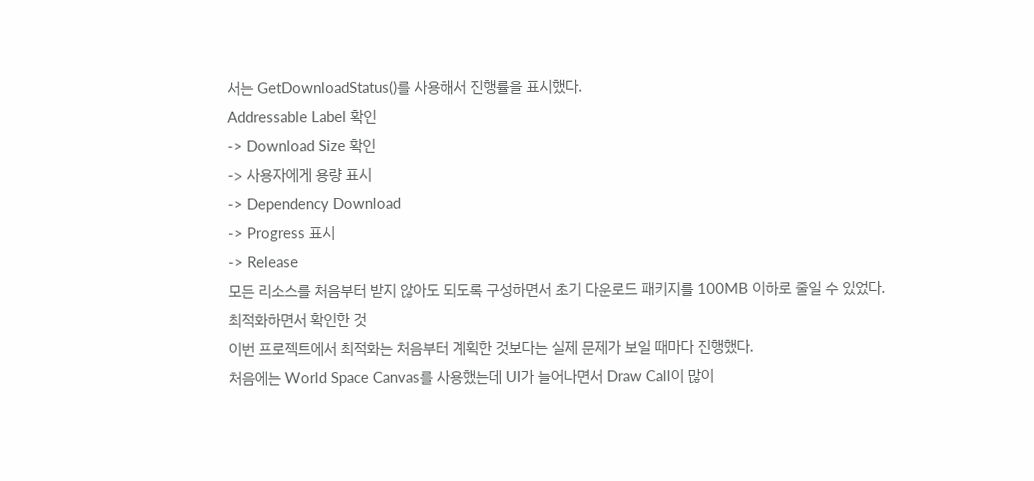서는 GetDownloadStatus()를 사용해서 진행률을 표시했다.
Addressable Label 확인
-> Download Size 확인
-> 사용자에게 용량 표시
-> Dependency Download
-> Progress 표시
-> Release
모든 리소스를 처음부터 받지 않아도 되도록 구성하면서 초기 다운로드 패키지를 100MB 이하로 줄일 수 있었다.
최적화하면서 확인한 것
이번 프로젝트에서 최적화는 처음부터 계획한 것보다는 실제 문제가 보일 때마다 진행했다.
처음에는 World Space Canvas를 사용했는데 UI가 늘어나면서 Draw Call이 많이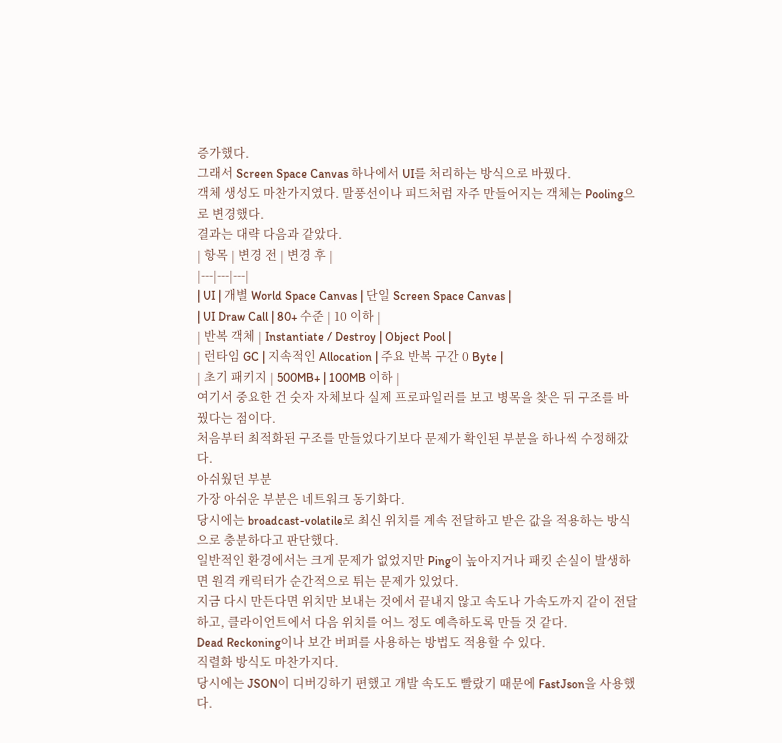증가했다.
그래서 Screen Space Canvas 하나에서 UI를 처리하는 방식으로 바꿨다.
객체 생성도 마찬가지였다. 말풍선이나 피드처럼 자주 만들어지는 객체는 Pooling으로 변경했다.
결과는 대략 다음과 같았다.
| 항목 | 변경 전 | 변경 후 |
|---|---|---|
| UI | 개별 World Space Canvas | 단일 Screen Space Canvas |
| UI Draw Call | 80+ 수준 | 10 이하 |
| 반복 객체 | Instantiate / Destroy | Object Pool |
| 런타임 GC | 지속적인 Allocation | 주요 반복 구간 0 Byte |
| 초기 패키지 | 500MB+ | 100MB 이하 |
여기서 중요한 건 숫자 자체보다 실제 프로파일러를 보고 병목을 찾은 뒤 구조를 바꿨다는 점이다.
처음부터 최적화된 구조를 만들었다기보다 문제가 확인된 부분을 하나씩 수정해갔다.
아쉬웠던 부분
가장 아쉬운 부분은 네트워크 동기화다.
당시에는 broadcast-volatile로 최신 위치를 계속 전달하고 받은 값을 적용하는 방식으로 충분하다고 판단했다.
일반적인 환경에서는 크게 문제가 없었지만 Ping이 높아지거나 패킷 손실이 발생하면 원격 캐릭터가 순간적으로 튀는 문제가 있었다.
지금 다시 만든다면 위치만 보내는 것에서 끝내지 않고 속도나 가속도까지 같이 전달하고, 클라이언트에서 다음 위치를 어느 정도 예측하도록 만들 것 같다.
Dead Reckoning이나 보간 버퍼를 사용하는 방법도 적용할 수 있다.
직렬화 방식도 마찬가지다.
당시에는 JSON이 디버깅하기 편했고 개발 속도도 빨랐기 때문에 FastJson을 사용했다.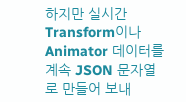하지만 실시간 Transform이나 Animator 데이터를 계속 JSON 문자열로 만들어 보내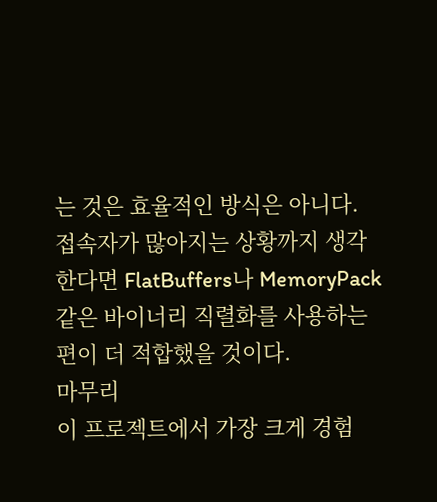는 것은 효율적인 방식은 아니다.
접속자가 많아지는 상황까지 생각한다면 FlatBuffers나 MemoryPack 같은 바이너리 직렬화를 사용하는 편이 더 적합했을 것이다.
마무리
이 프로젝트에서 가장 크게 경험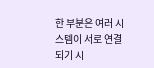한 부분은 여러 시스템이 서로 연결되기 시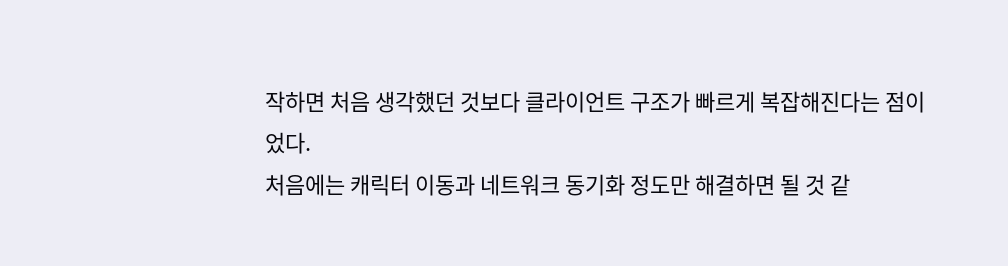작하면 처음 생각했던 것보다 클라이언트 구조가 빠르게 복잡해진다는 점이었다.
처음에는 캐릭터 이동과 네트워크 동기화 정도만 해결하면 될 것 같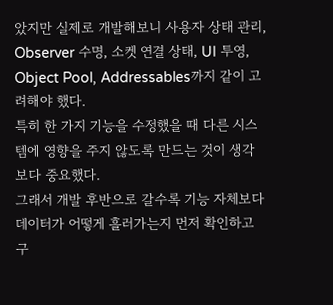았지만 실제로 개발해보니 사용자 상태 관리, Observer 수명, 소켓 연결 상태, UI 투영, Object Pool, Addressables까지 같이 고려해야 했다.
특히 한 가지 기능을 수정했을 때 다른 시스템에 영향을 주지 않도록 만드는 것이 생각보다 중요했다.
그래서 개발 후반으로 갈수록 기능 자체보다 데이터가 어떻게 흘러가는지 먼저 확인하고 구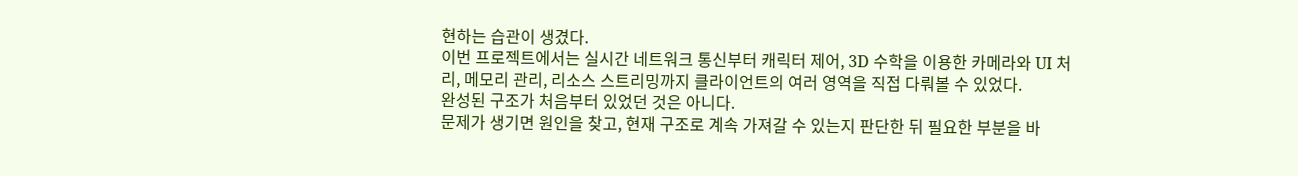현하는 습관이 생겼다.
이번 프로젝트에서는 실시간 네트워크 통신부터 캐릭터 제어, 3D 수학을 이용한 카메라와 UI 처리, 메모리 관리, 리소스 스트리밍까지 클라이언트의 여러 영역을 직접 다뤄볼 수 있었다.
완성된 구조가 처음부터 있었던 것은 아니다.
문제가 생기면 원인을 찾고, 현재 구조로 계속 가져갈 수 있는지 판단한 뒤 필요한 부분을 바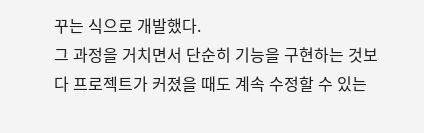꾸는 식으로 개발했다.
그 과정을 거치면서 단순히 기능을 구현하는 것보다 프로젝트가 커졌을 때도 계속 수정할 수 있는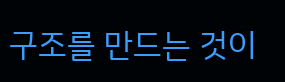구조를 만드는 것이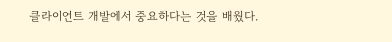클라이언트 개발에서 중요하다는 것을 배웠다.